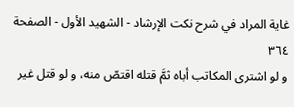غاية المراد في شرح نكت الإرشاد - الشهيد الأول - الصفحة ٣٦٤
و لو اشترى المكاتب أباه ثمَّ قتله اقتصّ منه، و لو قتل غير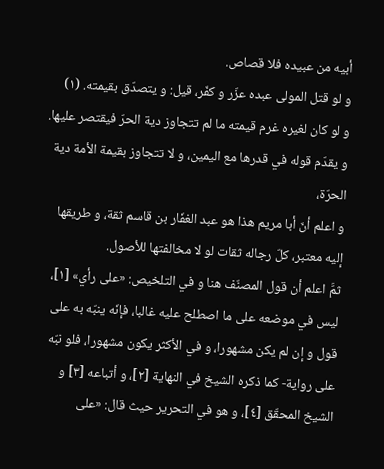أبيه من عبيده فلا قصاص.
و لو قتل المولى عبده عزّر و كفّر، قيل: و يتصدّق بقيمته. (١)
و لو كان لغيره غرم قيمته ما لم تتجاوز دية الحرّ فيقتصر عليها.
و يقدّم قوله في قدرها مع اليمين، و لا تتجاوز بقيمة الأمة دية الحرّة،
و اعلم أنّ أبا مريم هذا هو عبد الغفّار بن قاسم ثقة، و طريقها إليه معتبر، كلّ رجاله ثقات لو لا مخالفتها للأصول.
ثمَّ اعلم أن قول المصنّف هنا و في التلخيص: «على رأي» [١]، ليس في موضعه على ما اصطلح عليه غالبا، فإنّه ينبّه به على قول و إن لم يكن مشهورا، و في الأكثر يكون مشهورا، فلو نبّه على رواية- كما ذكره الشيخ في النهاية [٢]، و أتباعه [٣] و الشيخ المحقّق [٤]، و هو في التحرير حيث قال: «على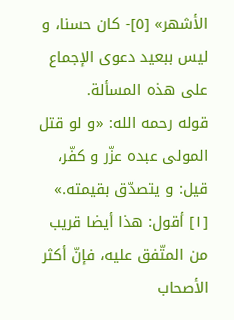الأشهر» [٥]- كان حسنا، و ليس ببعيد دعوى الإجماع على هذه المسألة.
قوله رحمه الله: «و لو قتل المولى عبده عزّر و كفّر، قيل: و يتصدّق بقيمته.»
[١] أقول: هذا أيضا قريب من المتّفق عليه، فإنّ أكثر الأصحاب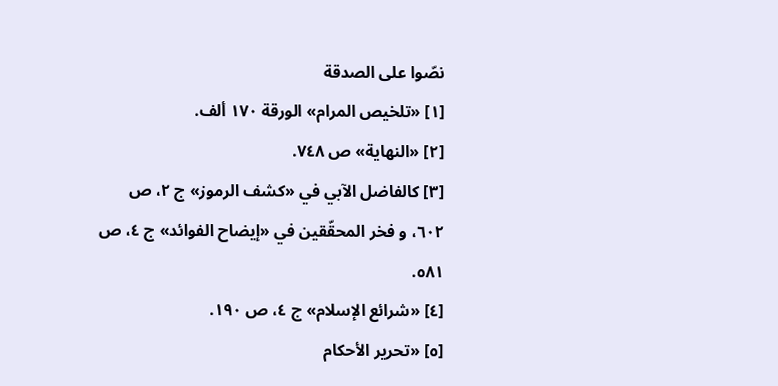نصّوا على الصدقة
[١] «تلخيص المرام» الورقة ١٧٠ ألف.
[٢] «النهاية» ص ٧٤٨.
[٣] كالفاضل الآبي في «كشف الرموز» ج ٢، ص ٦٠٢، و فخر المحقّقين في «إيضاح الفوائد» ج ٤، ص ٥٨١.
[٤] «شرائع الإسلام» ج ٤، ص ١٩٠.
[٥] «تحرير الأحكام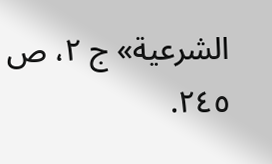الشرعية» ج ٢، ص ٢٤٥.